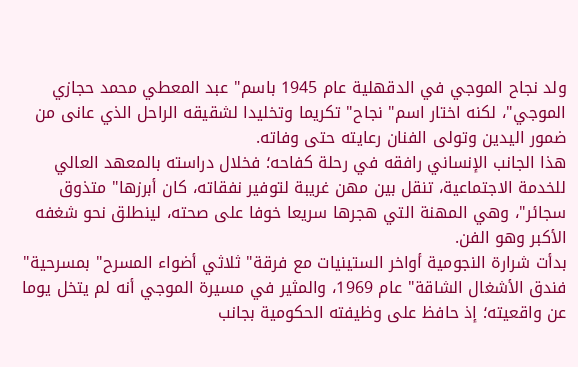ولد نجاح الموجي في الدقهلية عام 1945 باسم" عبد المعطي محمد حجازي الموجي"، لكنه اختار اسم" نجاح" تكريما وتخليدا لشقيقه الراحل الذي عانى من ضمور اليدين وتولى الفنان رعايته حتى وفاته.
هذا الجانب الإنساني رافقه في رحلة كفاحه؛ فخلال دراسته بالمعهد العالي للخدمة الاجتماعية، تنقل بين مهن غريبة لتوفير نفقاته، كان أبرزها" متذوق سجائر"، وهي المهنة التي هجرها سريعا خوفا على صحته، لينطلق نحو شغفه الأكبر وهو الفن.
بدأت شرارة النجومية أواخر الستينيات مع فرقة" ثلاثي أضواء المسرح" بمسرحية" فندق الأشغال الشاقة" عام 1969، والمثير في مسيرة الموجي أنه لم يتخل يوما عن واقعيته؛ إذ حافظ على وظيفته الحكومية بجانب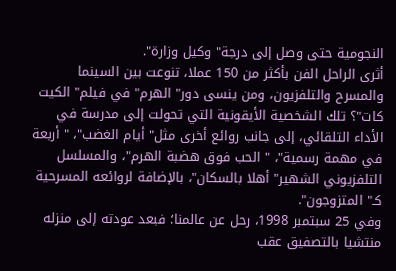النجومية حتى وصل إلى درجة" وكيل وزارة".
أثرى الراحل الفن بأكثر من 150 عملا، تنوعت بين السينما والمسرح والتلفزيون، ومن ينسى دور" الهرم" في فيلم" الكيت كات"؟ تلك الشخصية الأيقونية التي تحولت إلى مدرسة في الأداء التلقائي، إلى جانب روائع أخرى مثل" أيام الغضب"، " أربعة في مهمة رسمية"، " الحب فوق هضبة الهرم"، والمسلسل التلفزيوني الشهير" أهلا بالسكان"، بالإضافة لروائعه المسرحية كـ" المتزوجون".
وفي 25 سبتمبر 1998، رحل عن عالمنا؛ فبعد عودته إلى منزله منتشيا بالتصفيق عقب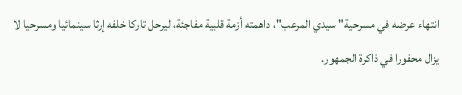انتهاء عرضه في مسرحية" سيدي المرعب"، داهمته أزمة قلبية مفاجئة، ليرحل تاركا خلفه إرثا سينمائيا ومسرحيا لا يزال محفورا في ذاكرة الجمهور.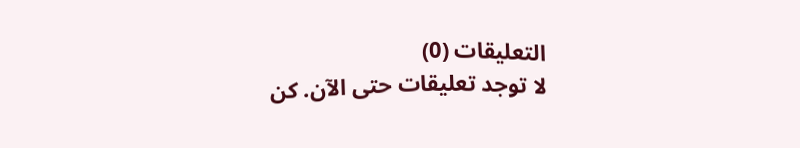التعليقات (0)
لا توجد تعليقات حتى الآن. كن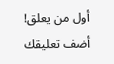أول من يعلق!
أضف تعليقك